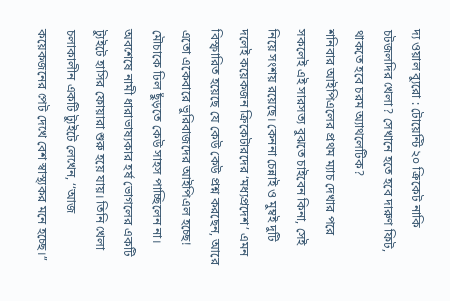দ্য ওয়াল ব্যুরো : টোয়েন্টি ২০ ক্রিকেট নাকি চটজলদির খেলা? সেখানে হতে হবে দারুণ ফিট, থাকতে হবে চরম অ্যাথলেটিক?
শনিবার আইপিএলের প্রথম ম্যাচ দেখার পরে সকলেই এই সারসত্য বুঝতে চাইবেন কিনা, সেই নিয়ে সংশয় রয়েছে। কেননা চেন্নাই ও মুম্বই দুটি দলেই কয়েকজন ক্রিকেটারদের ‘মধ্যপ্রদেশ’ এমন বিস্ফারিত হয়েছে যে কেউ কেউ প্রশ্ন করছেন, আরে এতো একেবারে ভুরিবাজদের আইপিএল হচ্ছে!
মৌচাকে ঢিল ছুঁড়তে কেউ সাহস পাচ্ছিলেন না। অবশেষে নামী ধারাভাষ্যকার হর্ষ ভোগলের একটি ট্যুইটে হাসির ফোয়ারা শুরু হয়ে যায়। তিনি খেলা চলাকালীন একটি ট্যুইটে লেখেন, ‘‘আজ কয়েকজনের পেট দেখে বেশ স্বাস্থ্যকর মনে হচ্ছে।’’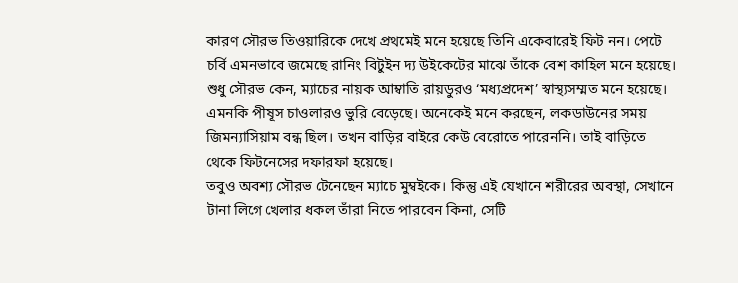কারণ সৌরভ তিওয়ারিকে দেখে প্রথমেই মনে হয়েছে তিনি একেবারেই ফিট নন। পেটে চর্বি এমনভাবে জমেছে রানিং বিটুইন দ্য উইকেটের মাঝে তাঁকে বেশ কাহিল মনে হয়েছে।
শুধু সৌরভ কেন, ম্যাচের নায়ক আম্বাতি রায়ডুরও ‘মধ্যপ্রদেশ’ স্বাস্থ্যসম্মত মনে হয়েছে। এমনকি পীষূস চাওলারও ভুরি বেড়েছে। অনেকেই মনে করছেন, লকডাউনের সময় জিমন্যাসিয়াম বন্ধ ছিল। তখন বাড়ির বাইরে কেউ বেরোতে পারেননি। তাই বাড়িতে থেকে ফিটনেসের দফারফা হয়েছে।
তবুও অবশ্য সৌরভ টেনেছেন ম্যাচে মুম্বইকে। কিন্তু এই যেখানে শরীরের অবস্থা, সেখানে টানা লিগে খেলার ধকল তাঁরা নিতে পারবেন কিনা, সেটি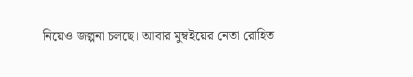নিয়েও জল্পনা চলছে। আবার মুম্বইয়ের নেতা রোহিত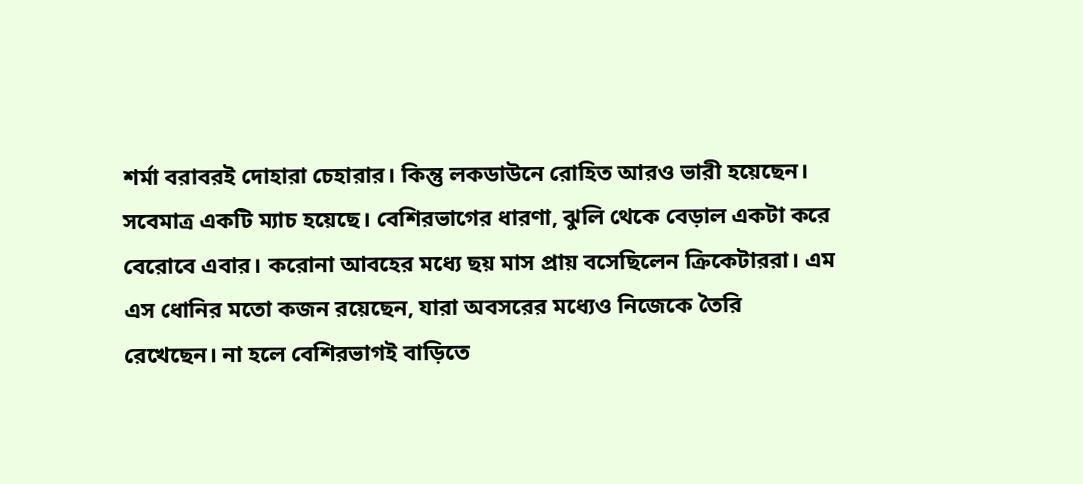শর্মা বরাবরই দোহারা চেহারার। কিন্তু লকডাউনে রোহিত আরও ভারী হয়েছেন।
সবেমাত্র একটি ম্যাচ হয়েছে। বেশিরভাগের ধারণা, ঝুলি থেকে বেড়াল একটা করে বেরোবে এবার। করোনা আবহের মধ্যে ছয় মাস প্রায় বসেছিলেন ক্রিকেটাররা। এম এস ধোনির মতো কজন রয়েছেন, যারা অবসরের মধ্যেও নিজেকে তৈরি রেখেছেন। না হলে বেশিরভাগই বাড়িতে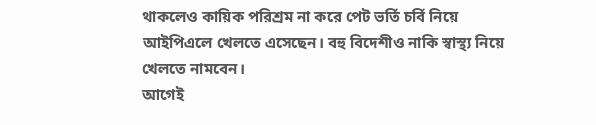থাকলেও কায়িক পরিশ্রম না করে পেট ভর্তি চর্বি নিয়ে আইপিএলে খেলতে এসেছেন। বহু বিদেশীও নাকি স্বাস্থ্য নিয়ে খেলতে নামবেন।
আগেই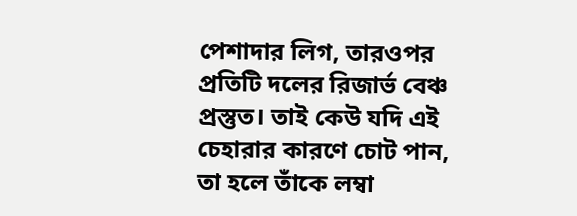পেশাদার লিগ, তারওপর প্রতিটি দলের রিজার্ভ বেঞ্চ প্রস্তুত। তাই কেউ যদি এই চেহারার কারণে চোট পান, তা হলে তাঁকে লম্বা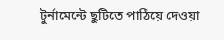টুর্নামেন্টে ছুটিতে পাঠিয়ে দেওয়া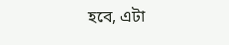হবে, এটা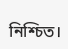নিশ্চিত।